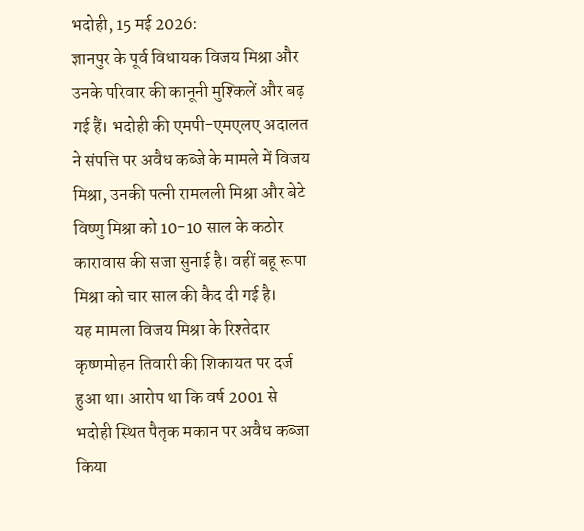भदोही, 15 मई 2026:
ज्ञानपुर के पूर्व विधायक विजय मिश्रा और उनके परिवार की कानूनी मुश्किलें और बढ़ गई हैं। भदोही की एमपी-एमएलए अदालत ने संपत्ति पर अवैध कब्जे के मामले में विजय मिश्रा, उनकी पत्नी रामलली मिश्रा और बेटे विष्णु मिश्रा को 10-10 साल के कठोर कारावास की सजा सुनाई है। वहीं बहू रूपा मिश्रा को चार साल की कैद दी गई है।
यह मामला विजय मिश्रा के रिश्तेदार कृष्णमोहन तिवारी की शिकायत पर दर्ज हुआ था। आरोप था कि वर्ष 2001 से भदोही स्थित पैतृक मकान पर अवैध कब्जा किया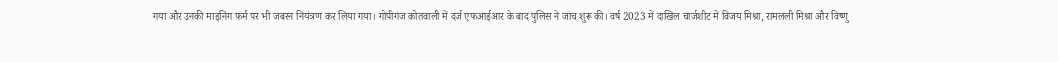गया और उनकी माइनिंग फर्म पर भी जबरन नियंत्रण कर लिया गया। गोपीगंज कोतवाली में दर्ज एफआईआर के बाद पुलिस ने जांच शुरू की। वर्ष 2023 में दाखिल चार्जशीट में विजय मिश्रा, रामलली मिश्रा और विष्णु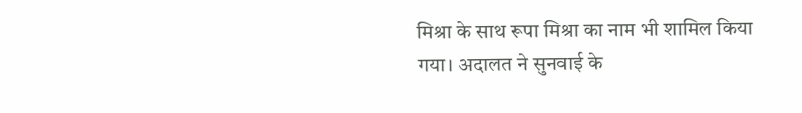मिश्रा के साथ रूपा मिश्रा का नाम भी शामिल किया गया। अदालत ने सुनवाई के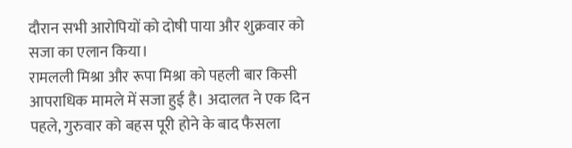दौरान सभी आरोपियों को दोषी पाया और शुक्रवार को सजा का एलान किया।
रामलली मिश्रा और रूपा मिश्रा को पहली बार किसी आपराधिक मामले में सजा हुई है। अदालत ने एक दिन पहले, गुरुवार को बहस पूरी होने के बाद फैसला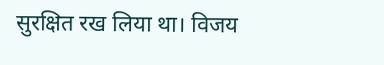सुरक्षित रख लिया था। विजय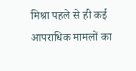मिश्रा पहले से ही कई आपराधिक मामलों का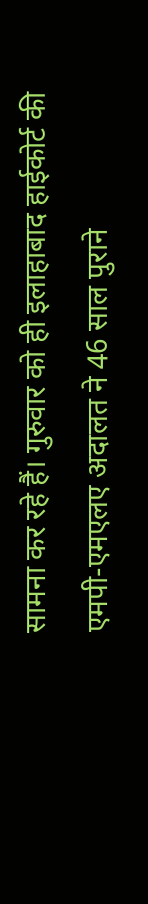सामना कर रहे हैं। गुरुवार को ही इलाहाबाद हाईकोर्ट की एमपी-एमएलए अदालत ने 46 साल पुराने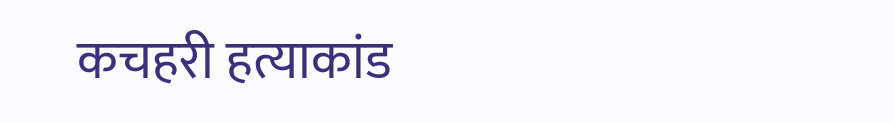कचहरी हत्याकांड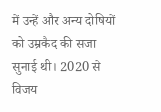में उन्हें और अन्य दोषियों को उम्रकैद की सजा सुनाई थी। 2020 से विजय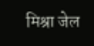मिश्रा जेल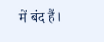में बंद हैं।